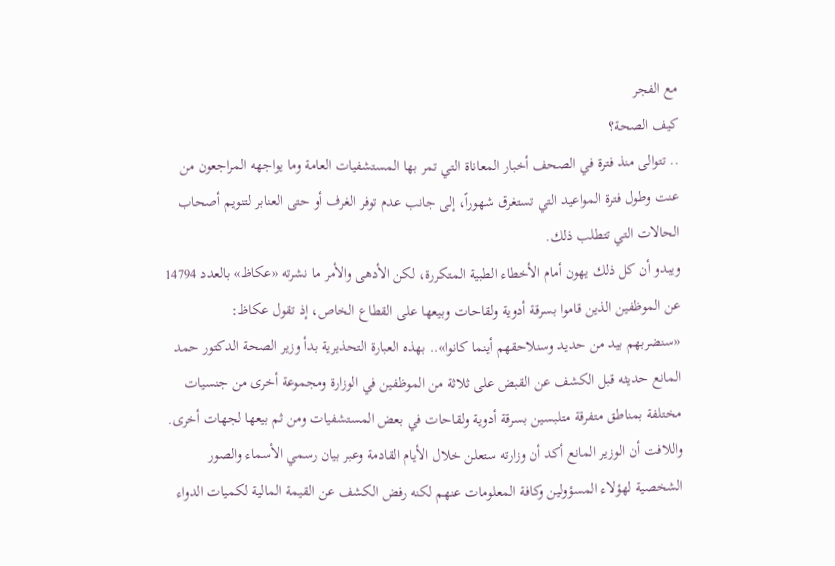مع الفجر
كيف الصحة؟
.. تتوالى منذ فترة في الصحف أخبار المعاناة التي تمر بها المستشفيات العامة وما يواجهه المراجعون من عنت وطول فترة المواعيد التي تستغرق شهوراً، إلى جانب عدم توفر الغرف أو حتى العنابر لتنويم أصحاب الحالات التي تتطلب ذلك.
ويبدو أن كل ذلك يهون أمام الأخطاء الطبية المتكررة، لكن الأدهى والأمر ما نشرته «عكاظ» بالعدد 14794 عن الموظفين الذين قاموا بسرقة أدوية ولقاحات وبيعها على القطاع الخاص، إذ تقول عكاظ:
«سنضربهم بيد من حديد وسنلاحقهم أينما كانوا».. بهذه العبارة التحذيرية بدأ وزير الصحة الدكتور حمد المانع حديثه قبل الكشف عن القبض على ثلاثة من الموظفين في الوزارة ومجموعة أخرى من جنسيات مختلفة بمناطق متفرقة متلبسين بسرقة أدوية ولقاحات في بعض المستشفيات ومن ثم بيعها لجهات أخرى.
واللافت أن الوزير المانع أكد أن وزارته ستعلن خلال الأيام القادمة وعبر بيان رسمي الأسماء والصور الشخصية لهؤلاء المسؤولين وكافة المعلومات عنهم لكنه رفض الكشف عن القيمة المالية لكميات الدواء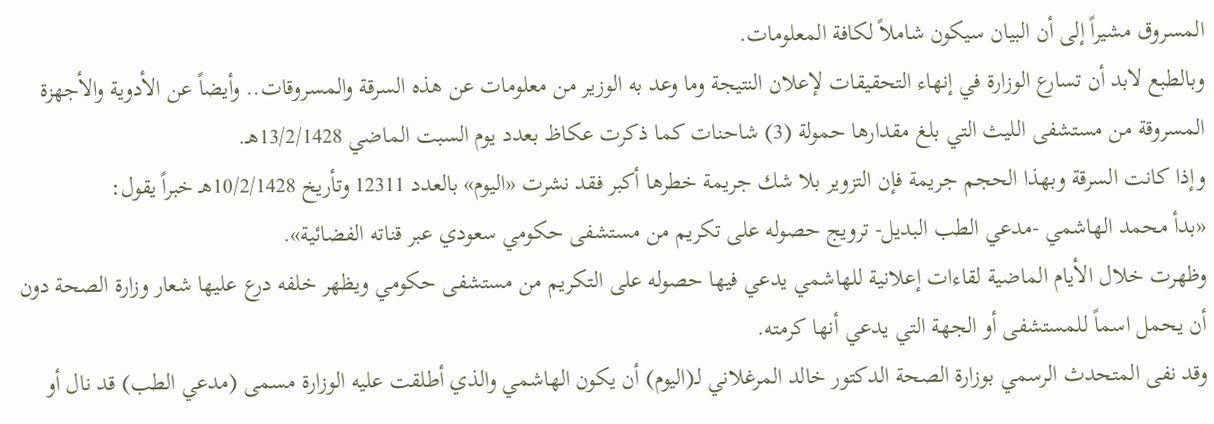المسروق مشيراً إلى أن البيان سيكون شاملاً لكافة المعلومات.
وبالطبع لابد أن تسارع الوزارة في إنهاء التحقيقات لإعلان النتيجة وما وعد به الوزير من معلومات عن هذه السرقة والمسروقات.. وأيضاً عن الأدوية والأجهزة المسروقة من مستشفى الليث التي بلغ مقدارها حمولة (3) شاحنات كما ذكرت عكاظ بعدد يوم السبت الماضي 13/2/1428هـ.
وإذا كانت السرقة وبهذا الحجم جريمة فإن التزوير بلا شك جريمة خطرها أكبر فقد نشرت «اليوم» بالعدد 12311 وتأريخ 10/2/1428هـ خبراً يقول:
«بدأ محمد الهاشمي -مدعي الطب البديل- ترويج حصوله على تكريم من مستشفى حكومي سعودي عبر قناته الفضائية».
وظهرت خلال الأيام الماضية لقاءات إعلانية للهاشمي يدعي فيها حصوله على التكريم من مستشفى حكومي ويظهر خلفه درع عليها شعار وزارة الصحة دون أن يحمل اسماً للمستشفى أو الجهة التي يدعي أنها كرمته.
وقد نفى المتحدث الرسمي بوزارة الصحة الدكتور خالد المرغلاني لـ(اليوم) أن يكون الهاشمي والذي أطلقت عليه الوزارة مسمى (مدعي الطب) قد نال أو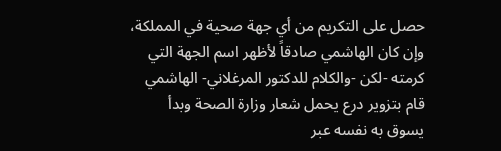حصل على التكريم من أي جهة صحية في المملكة، وإن كان الهاشمي صادقاً لأظهر اسم الجهة التي كرمته -لكن -والكلام للدكتور المرغلاني- الهاشمي قام بتزوير درع يحمل شعار وزارة الصحة وبدأ يسوق به نفسه عبر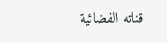قناته الفضائية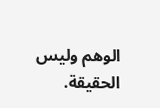الوهم وليس الحقيقة.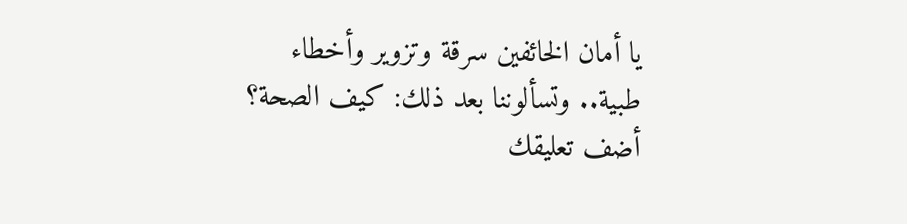يا أمان الخائفين سرقة وتزوير وأخطاء طبية.. وتسألوننا بعد ذلك: كيف الصحة؟
أضف تعليقك